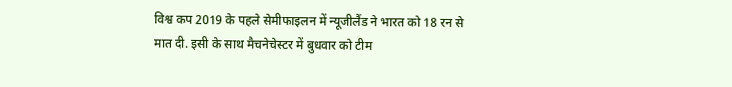विश्व कप 2019 के पहले सेमीफाइलन में न्यूजीलैंड ने भारत को 18 रन से मात दी. इसी के साथ मैचनेचेस्टर में बुधवार को टीम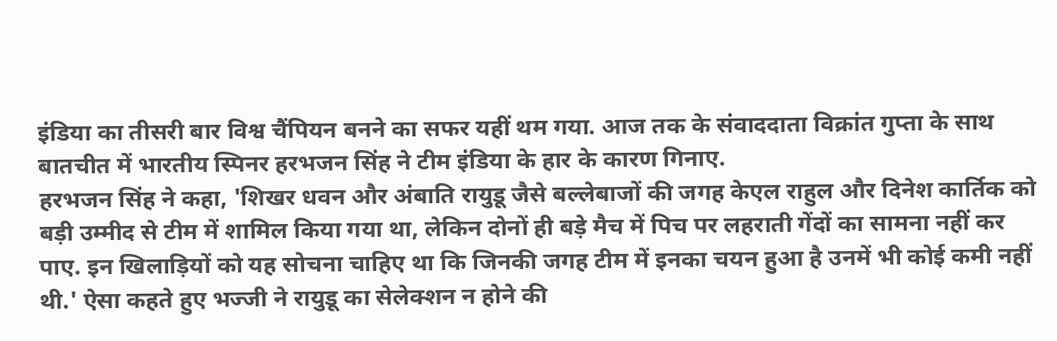इंडिया का तीसरी बार विश्व चैंपियन बनने का सफर यहीं थम गया. आज तक के संवाददाता विक्रांत गुप्ता के साथ बातचीत में भारतीय स्पिनर हरभजन सिंह ने टीम इंडिया के हार के कारण गिनाए.
हरभजन सिंह ने कहा, 'शिखर धवन और अंबाति रायुडू जैसे बल्लेबाजों की जगह केएल राहुल और दिनेश कार्तिक को बड़ी उम्मीद से टीम में शामिल किया गया था, लेकिन दोनों ही बड़े मैच में पिच पर लहराती गेंदों का सामना नहीं कर पाए. इन खिलाड़ियों को यह सोचना चाहिए था कि जिनकी जगह टीम में इनका चयन हुआ है उनमें भी कोई कमी नहीं थी.' ऐसा कहते हुए भज्जी ने रायुडू का सेलेक्शन न होने की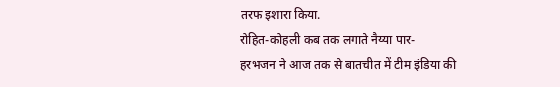तरफ इशारा किया.
रोहित-कोहली कब तक लगाते नैय्या पार-
हरभजन ने आज तक से बातचीत में टीम इंडिया की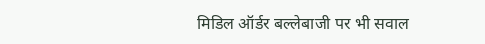मिडिल ऑर्डर बल्लेबाजी पर भी सवाल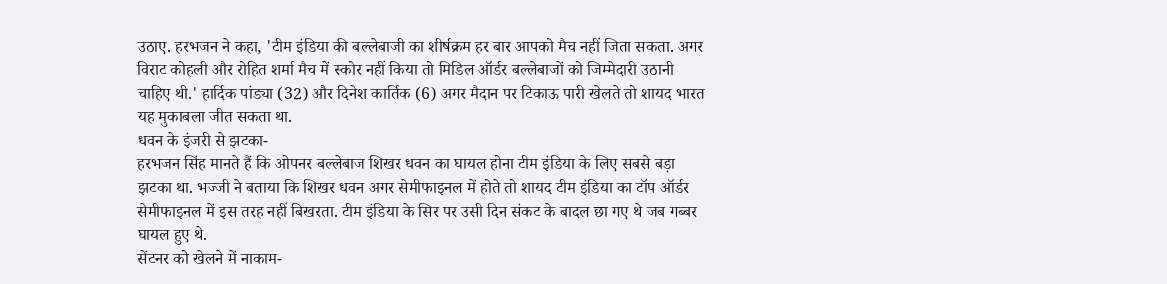उठाए. हरभजन ने कहा, 'टीम इंडिया की बल्लेबाजी का शीर्षक्रम हर बार आपको मैच नहीं जिता सकता. अगर विराट कोहली और रोहित शर्मा मैच में स्कोर नहीं किया तो मिडिल ऑर्डर बल्लेबाजों को जिम्मेदारी उठानी चाहिए थी.' हार्दिक पांड्या (32) और दिनेश कार्तिक (6) अगर मैदान पर टिकाऊ पारी खेलते तो शायद भारत यह मुकाबला जीत सकता था.
धवन के इंजरी से झटका-
हरभजन सिंह मानते हैं कि ओपनर बल्लेबाज शिखर धवन का घायल होना टीम इंडिया के लिए सबसे बड़ा झटका था. भज्जी ने बताया कि शिखर धवन अगर सेमीफाइनल में होते तो शायद टीम इंडिया का टॉप ऑर्डर सेमीफाइनल में इस तरह नहीं बिखरता. टीम इंडिया के सिर पर उसी दिन संकट के बादल छा गए थे जब गब्बर घायल हुए थे.
सेंटनर को खेलने में नाकाम-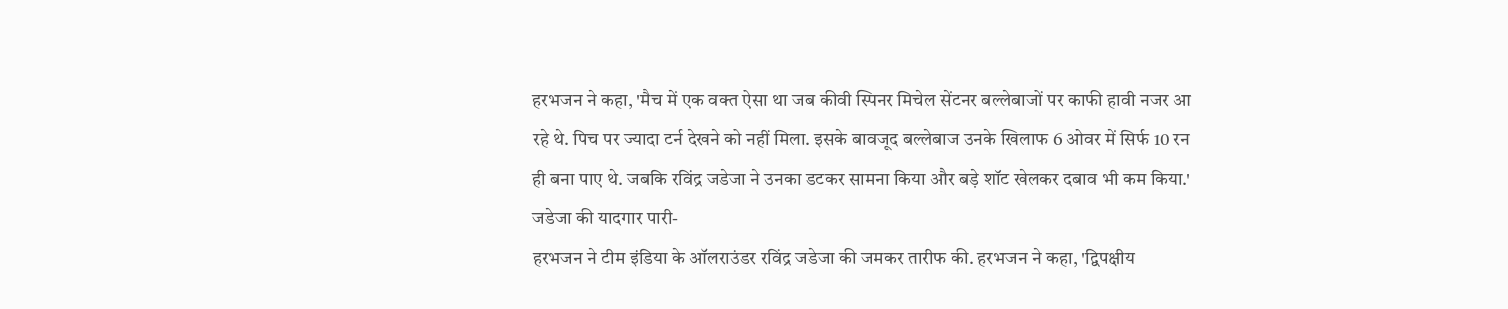हरभजन ने कहा, 'मैच में एक वक्त ऐसा था जब कीवी स्पिनर मिचेल सेंटनर बल्लेबाजों पर काफी हावी नजर आ रहे थे. पिच पर ज्यादा टर्न देखने को नहीं मिला. इसके बावजूद बल्लेबाज उनके खिलाफ 6 ओवर में सिर्फ 10 रन ही बना पाए थे. जबकि रविंद्र जडेजा ने उनका डटकर सामना किया और बड़े शॉट खेलकर दबाव भी कम किया.'
जडेजा की यादगार पारी-
हरभजन ने टीम इंडिया के ऑलराउंडर रविंद्र जडेजा की जमकर तारीफ की. हरभजन ने कहा, 'द्विपक्षीय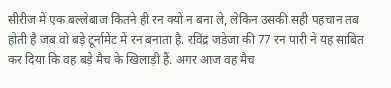सीरीज में एक बल्लेबाज कितने ही रन क्यों न बना ले, लेकिन उसकी सही पहचान तब होती है जब वो बड़े टूर्नामेंट में रन बनाता है. रविंद्र जडेजा की 77 रन पारी ने यह साबित कर दिया कि वह बड़े मैच के खिलाड़ी हैं. अगर आज वह मैच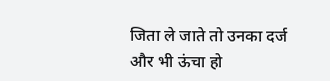जिता ले जाते तो उनका दर्ज और भी ऊंचा हो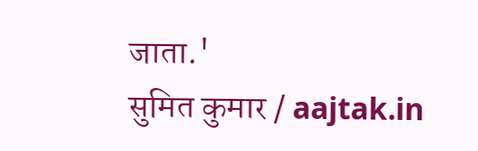जाता.'
सुमित कुमार / aajtak.in